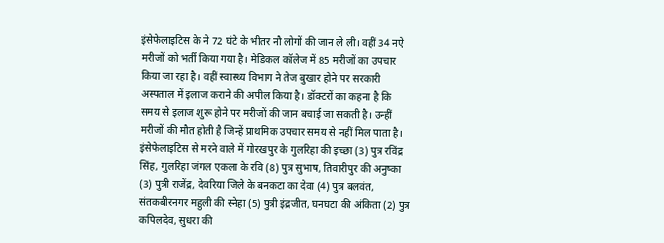इंसेफेलाइटिस के ने 72 घंटे के भीतर नौ लोगों की जान ले ली। वहीं 34 नऐ मरीजों को भर्ती किया गया है। मेडिकल कॉलेज में 85 मरीजों का उपचार किया जा रहा है। वहीं स्वास्थ्य विभाग ने तेज बुखार होने पर सरकारी अस्पताल में इलाज कराने की अपील किया है। डॉक्टरों का कहना है कि समय से इलाज शुरू होने पर मरीजों की जान बचाई जा सकती है। उन्हीं मरीजों की मौत होती है जिन्हें प्राथमिक उपचार समय से नहीं मिल पाता है।
इंसेफेलाइटिस से मरने वाले में गोरखपुर के गुलरिहा की इच्छा (3) पुत्र रविंद्र सिंह, गुलरिहा जंगल एकला के रवि (8) पुत्र सुभाष, तिवारीपुर की अनुष्का (3) पुत्री राजेंद्र, देवरिया जिले के बनकटा का देवा (4) पुत्र बलवंत, संतकबीरनगर महुली की स्नेहा (5) पुत्री इंद्रजीत, घनघटा की अंकिता (2) पुत्र कपिलदेव, सुधरा की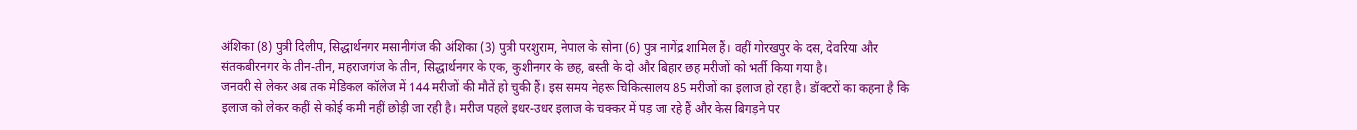अंशिका (8) पुत्री दिलीप, सिद्धार्थनगर मसानीगंज की अंशिका (3) पुत्री परशुराम, नेपाल के सोना (6) पुत्र नागेंद्र शामिल हैं। वहीं गोरखपुर के दस, देवरिया और संतकबीरनगर के तीन-तीन, महराजगंज के तीन, सिद्धार्थनगर के एक, कुशीनगर के छह, बस्ती के दो और बिहार छह मरीजों को भर्ती किया गया है।
जनवरी से लेकर अब तक मेडिकल कॉलेज में 144 मरीजों की मौतें हो चुकी हैं। इस समय नेहरू चिकित्सालय 85 मरीजों का इलाज हो रहा है। डॉक्टरों का कहना है कि इलाज को लेकर कहीं से कोई कमी नहीं छोड़ी जा रही है। मरीज पहले इधर-उधर इलाज के चक्कर में पड़ जा रहे हैं और केस बिगड़ने पर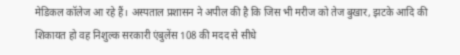मेडिकल कॉलेज आ रहे हैं। अस्पताल प्रशासन ने अपील की है कि जिस भी मरीज को तेज बुखार, झटके आदि की शिकायत हो वह निशुल्क सरकारी एंबुलेंस 108 की मदद से सीधे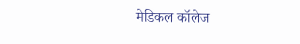मेडिकल कॉलेज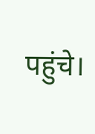पहुंचे।